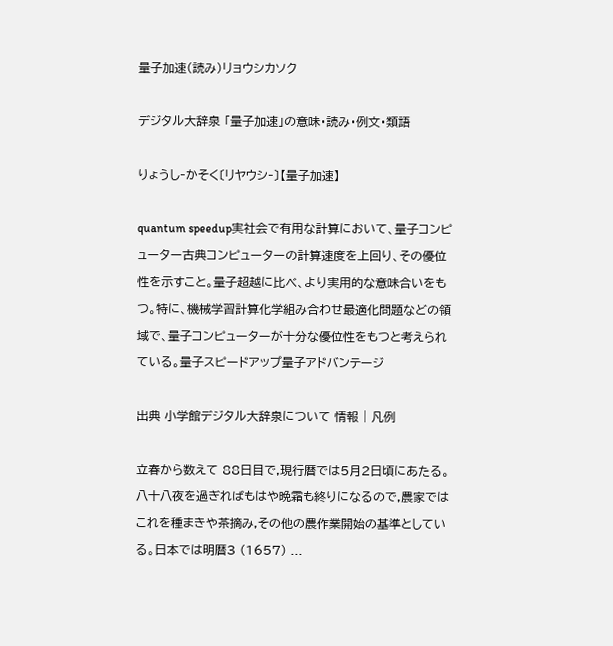量子加速(読み)リョウシカソク

デジタル大辞泉 「量子加速」の意味・読み・例文・類語

りょうし‐かそく〔リヤウシ‐〕【量子加速】

quantum speedup実社会で有用な計算において、量子コンピューター古典コンピューターの計算速度を上回り、その優位性を示すこと。量子超越に比べ、より実用的な意味合いをもつ。特に、機械学習計算化学組み合わせ最適化問題などの領域で、量子コンピューターが十分な優位性をもつと考えられている。量子スピードアップ量子アドバンテージ

出典 小学館デジタル大辞泉について 情報 | 凡例

立春から数えて 88日目で,現行暦では5月2日頃にあたる。八十八夜を過ぎればもはや晩霜も終りになるので,農家ではこれを種まきや茶摘み,その他の農作業開始の基準としている。日本では明暦3 (1657) ...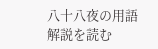八十八夜の用語解説を読む